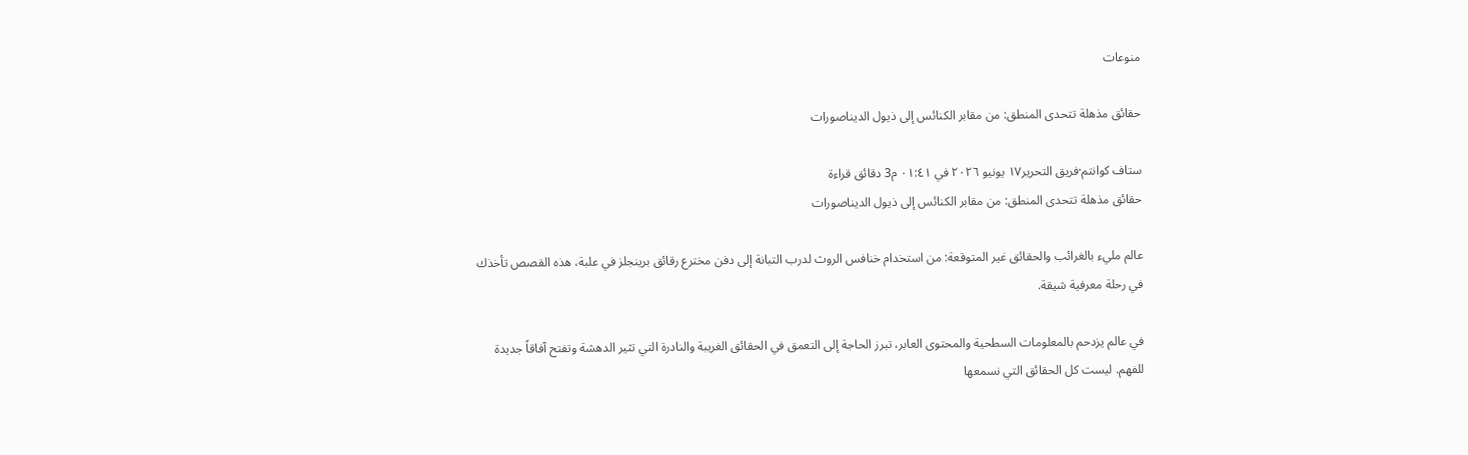منوعات

حقائق مذهلة تتحدى المنطق: من مقابر الكنائس إلى ذيول الديناصورات

ستاف كوانتم·فريق التحرير١٧ يونيو ٢٠٢٦ في ٠١:٤١ م3 دقائق قراءة
حقائق مذهلة تتحدى المنطق: من مقابر الكنائس إلى ذيول الديناصورات

عالم مليء بالغرائب والحقائق غير المتوقعة: من استخدام خنافس الروث لدرب التبانة إلى دفن مخترع رقائق برينجلز في علبة، هذه القصص تأخذك في رحلة معرفية شيقة.

في عالم يزدحم بالمعلومات السطحية والمحتوى العابر، تبرز الحاجة إلى التعمق في الحقائق الغريبة والنادرة التي تثير الدهشة وتفتح آفاقاً جديدة للفهم. ليست كل الحقائق التي نسمعها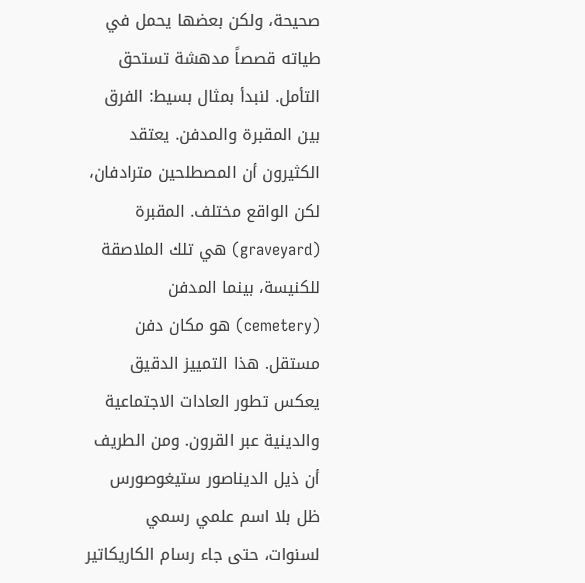صحيحة، ولكن بعضها يحمل في طياته قصصاً مدهشة تستحق التأمل. لنبدأ بمثال بسيط: الفرق بين المقبرة والمدفن. يعتقد الكثيرون أن المصطلحين مترادفان، لكن الواقع مختلف. المقبرة (graveyard) هي تلك الملاصقة للكنيسة، بينما المدفن (cemetery) هو مكان دفن مستقل. هذا التمييز الدقيق يعكس تطور العادات الاجتماعية والدينية عبر القرون. ومن الطريف أن ذيل الديناصور ستيغوصورس ظل بلا اسم علمي رسمي لسنوات، حتى جاء رسام الكاريكاتير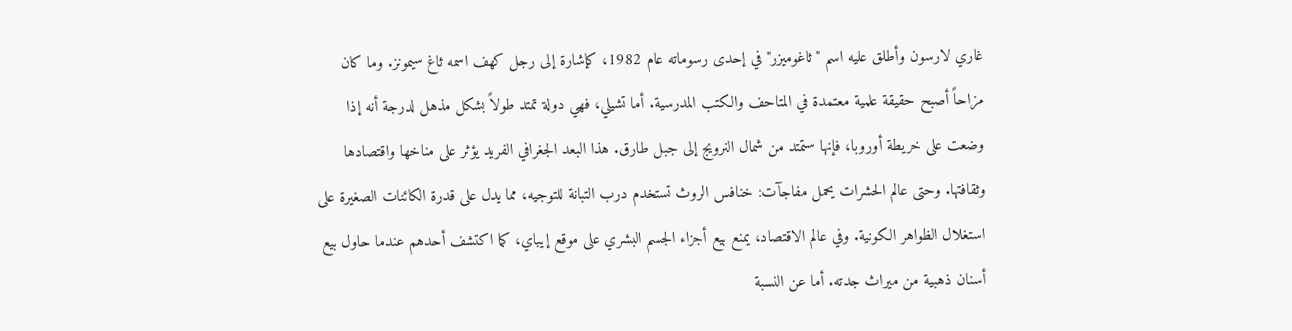غاري لارسون وأطلق عليه اسم "ثاغوميزر" في إحدى رسوماته عام 1982، كإشارة إلى رجل كهف اسمه ثاغ سيمونز. وما كان مزاحاً أصبح حقيقة علمية معتمدة في المتاحف والكتب المدرسية. أما تشيلي، فهي دولة تمتد طولاً بشكل مذهل لدرجة أنه إذا وضعت على خريطة أوروبا، فإنها ستمتد من شمال النرويج إلى جبل طارق. هذا البعد الجغرافي الفريد يؤثر على مناخها واقتصادها وثقافتها. وحتى عالم الحشرات يحمل مفاجآت: خنافس الروث تستخدم درب التبانة للتوجيه، مما يدل على قدرة الكائنات الصغيرة على استغلال الظواهر الكونية. وفي عالم الاقتصاد، يمنع بيع أجزاء الجسم البشري على موقع إيباي، كما اكتشف أحدهم عندما حاول بيع أسنان ذهبية من ميراث جدته. أما عن النسبة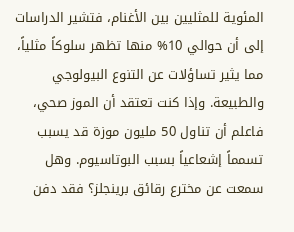المئوية للمثليين بين الأغنام، فتشير الدراسات إلى أن حوالي 10% منها تظهر سلوكاً مثلياً، مما يثير تساؤلات عن التنوع البيولوجي والطبيعة. وإذا كنت تعتقد أن الموز صحي، فاعلم أن تناول 50 مليون موزة قد يسبب تسمماً إشعاعياً بسبب البوتاسيوم. وهل سمعت عن مخترع رقائق برينجلز؟ فقد دفن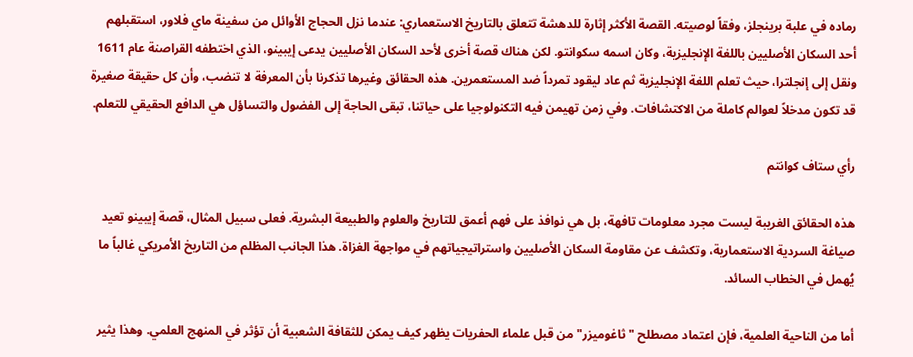رماده في علبة برينجلز، وفقاً لوصيته. القصة الأكثر إثارة للدهشة تتعلق بالتاريخ الاستعماري: عندما نزل الحجاج الأوائل من سفينة ماي فلاور، استقبلهم أحد السكان الأصليين باللغة الإنجليزية، وكان اسمه سكوانتو. لكن هناك قصة أخرى لأحد السكان الأصليين يدعى إيبينو، الذي اختطفه القراصنة عام 1611 ونقل إلى إنجلترا، حيث تعلم اللغة الإنجليزية ثم عاد ليقود تمرداً ضد المستعمرين. هذه الحقائق وغيرها تذكرنا بأن المعرفة لا تنضب، وأن كل حقيقة صغيرة قد تكون مدخلاً لعوالم كاملة من الاكتشافات. وفي زمن تهيمن فيه التكنولوجيا على حياتنا، تبقى الحاجة إلى الفضول والتساؤل هي الدافع الحقيقي للتعلم.

رأي ستاف كوانتم

هذه الحقائق الغريبة ليست مجرد معلومات تافهة، بل هي نوافذ على فهم أعمق للتاريخ والعلوم والطبيعة البشرية. فعلى سبيل المثال، قصة إيبينو تعيد صياغة السردية الاستعمارية، وتكشف عن مقاومة السكان الأصليين واستراتيجياتهم في مواجهة الغزاة. هذا الجانب المظلم من التاريخ الأمريكي غالباً ما يُهمل في الخطاب السائد.

أما من الناحية العلمية، فإن اعتماد مصطلح "ثاغوميزر" من قبل علماء الحفريات يظهر كيف يمكن للثقافة الشعبية أن تؤثر في المنهج العلمي. وهذا يثير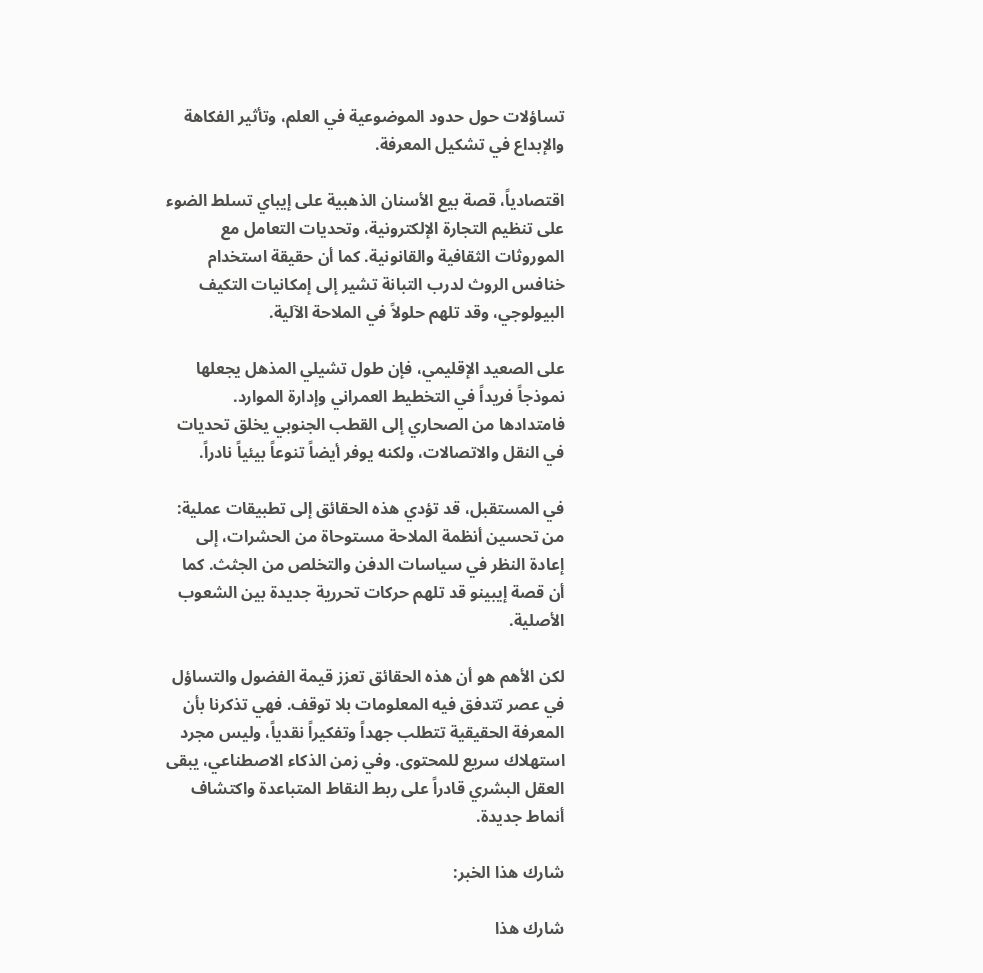تساؤلات حول حدود الموضوعية في العلم، وتأثير الفكاهة والإبداع في تشكيل المعرفة.

اقتصادياً، قصة بيع الأسنان الذهبية على إيباي تسلط الضوء على تنظيم التجارة الإلكترونية، وتحديات التعامل مع الموروثات الثقافية والقانونية. كما أن حقيقة استخدام خنافس الروث لدرب التبانة تشير إلى إمكانيات التكيف البيولوجي، وقد تلهم حلولاً في الملاحة الآلية.

على الصعيد الإقليمي، فإن طول تشيلي المذهل يجعلها نموذجاً فريداً في التخطيط العمراني وإدارة الموارد. فامتدادها من الصحاري إلى القطب الجنوبي يخلق تحديات في النقل والاتصالات، ولكنه يوفر أيضاً تنوعاً بيئياً نادراً.

في المستقبل، قد تؤدي هذه الحقائق إلى تطبيقات عملية: من تحسين أنظمة الملاحة مستوحاة من الحشرات، إلى إعادة النظر في سياسات الدفن والتخلص من الجثث. كما أن قصة إيبينو قد تلهم حركات تحررية جديدة بين الشعوب الأصلية.

لكن الأهم هو أن هذه الحقائق تعزز قيمة الفضول والتساؤل في عصر تتدفق فيه المعلومات بلا توقف. فهي تذكرنا بأن المعرفة الحقيقية تتطلب جهداً وتفكيراً نقدياً، وليس مجرد استهلاك سريع للمحتوى. وفي زمن الذكاء الاصطناعي، يبقى العقل البشري قادراً على ربط النقاط المتباعدة واكتشاف أنماط جديدة.

شارك هذا الخبر:

شارك هذا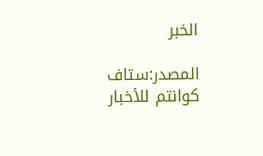الخبر

المصدر:ستاف كوانتم للأخبار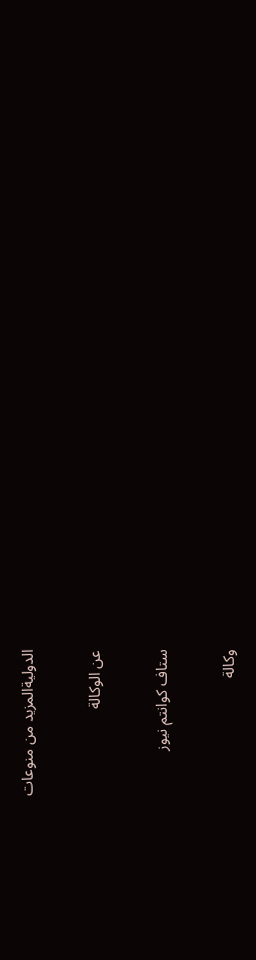الدوليةالمزيد من منوعات

عن الوكالة

ستاف كوانتم نيوز

وكالة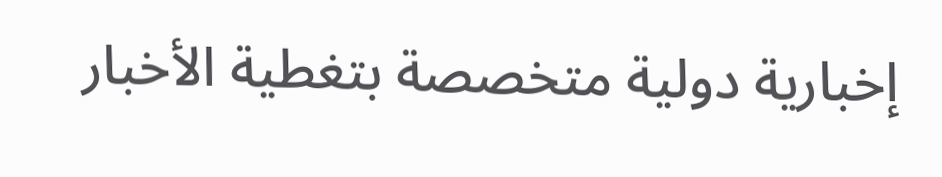إخبارية دولية متخصصة بتغطية الأخبار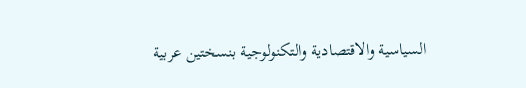السياسية والاقتصادية والتكنولوجية بنسختين عربية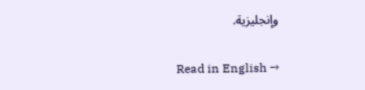وإنجليزية.

Read in English →